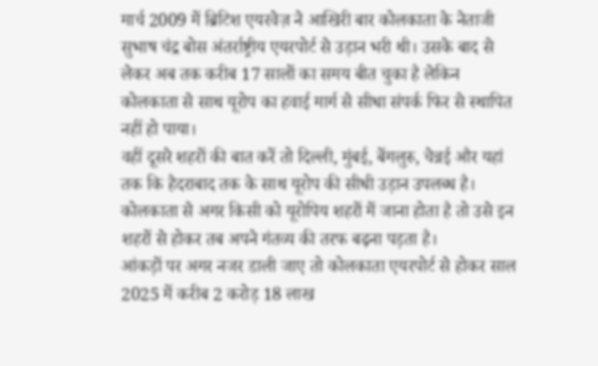मार्च 2009 में ब्रिटिश एयरवेज़ ने आखिरी बार कोलकाता के नेताजी सुभाष चंद्र बोस अंतर्राष्ट्रीय एयरपोर्ट से उड़ान भरी थी। उसके बाद से लेकर अब तक करीब 17 सालों का समय बीत चुका है लेकिन कोलकाता से साथ यूरोप का हवाई मार्ग से सीधा संपर्क फिर से स्थापित नहीं हो पाया।
वहीं दूसरे शहरों की बात करें तो दिल्ली, मुंबई, बेंगलुरु, चेन्नई और यहां तक कि हैदराबाद तक के साथ यूरोप की सीधी उड़ान उपलब्ध है। कोलकाता से अगर किसी को यूरोपिय शहरों में जाना होता है तो उसे इन शहरों से होकर तब अपने गंतव्य की तरफ बढ़ना पड़ता है।
आंकड़ों पर अगर नजर डाली जाए तो कोलकाता एयरपोर्ट से होकर साल 2025 में करीब 2 करोड़ 18 लाख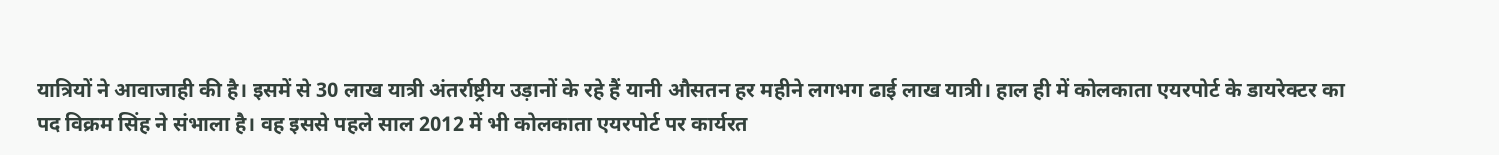यात्रियों ने आवाजाही की है। इसमें से 30 लाख यात्री अंतर्राष्ट्रीय उड़ानों के रहे हैं यानी औसतन हर महीने लगभग ढाई लाख यात्री। हाल ही में कोलकाता एयरपोर्ट के डायरेक्टर का पद विक्रम सिंह ने संभाला है। वह इससे पहले साल 2012 में भी कोलकाता एयरपोर्ट पर कार्यरत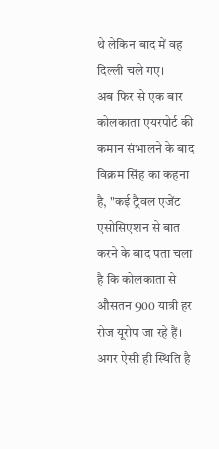थे लेकिन बाद में वह दिल्ली चले गए।
अब फिर से एक बार कोलकाता एयरपोर्ट की कमान संभालने के बाद विक्रम सिंह का कहना है, "कई ट्रैवल एजेंट एसोसिएशन से बात करने के बाद पता चला है कि कोलकाता से औसतन 900 यात्री हर रोज यूरोप जा रहे हैं। अगर ऐसी ही स्थिति है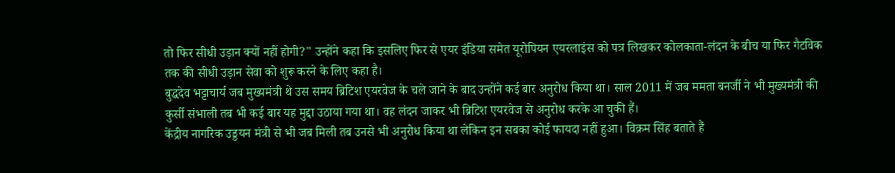तो फिर सीधी उड़ान क्यों नहीं होगी?" उन्होंने कहा कि इसलिए फिर से एयर इंडिया समेत यूरोपियन एयरलाइंस को पत्र लिखकर कोलकाता-लंदन के बीच या फिर गैटविक तक की सीधी उड़ान सेवा को शुरू करने के लिए कहा है।
बुद्धदेव भट्टाचार्य जब मुख्यमंत्री थे उस समय ब्रिटिश एयरवेज के चले जाने के बाद उन्होंने कई बार अनुरोध किया था। साल 2011 में जब ममता बनर्जी ने भी मुख्यमंत्री की कुर्सी संभाली तब भी कई बार यह मुद्दा उठाया गया था। वह लंदन जाकर भी ब्रिटिश एयरवेज से अनुरोध करके आ चुकी हैं।
केंद्रीय नागरिक उड्डयन मंत्री से भी जब मिली तब उनसे भी अनुरोध किया था लेकिन इन सबका कोई फायदा नहीं हुआ। विक्रम सिंह बताते हैं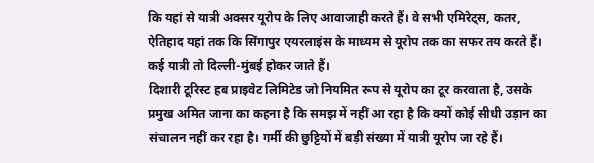कि यहां से यात्री अक्सर यूरोप के लिए आवाजाही करते हैं। वे सभी एमिरेट्स, कतर, ऐतिहाद यहां तक कि सिंगापुर एयरलाइंस के माध्यम से यूरोप तक का सफर तय करते हैं। कई यात्री तो दिल्ली-मुंबई होकर जाते हैं।
दिशारी टूरिस्ट हब प्राइवेट लिमिटेड जो नियमित रूप से यूरोप का टूर करवाता है, उसके प्रमुख अमित जाना का कहना है कि समझ में नहीं आ रहा है कि क्यों कोई सीधी उड़ान का संचालन नहीं कर रहा है। गर्मी की छुट्टियों में बड़ी संख्या में यात्री यूरोप जा रहे हैं।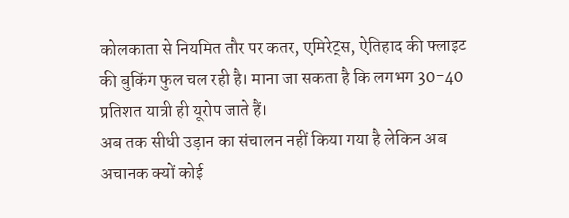कोलकाता से नियमित तौर पर कतर, एमिरेट्स, ऐतिहाद की फ्लाइट की बुकिंग फुल चल रही है। माना जा सकता है कि लगभग 30-40 प्रतिशत यात्री ही यूरोप जाते हैं।
अब तक सीधी उड़ान का संचालन नहीं किया गया है लेकिन अब अचानक क्यों कोई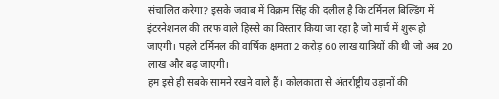संचालित करेगा? इसके जवाब में विक्रम सिंह की दलील है कि टर्मिनल बिल्डिंग में इंटरनेशनल की तरफ वाले हिस्से का विस्तार किया जा रहा है जो मार्च में शुरू हो जाएगी। पहले टर्मिनल की वार्षिक क्षमता 2 करोड़ 60 लाख यात्रियों की थी जो अब 20 लाख और बढ़ जाएगी।
हम इसे ही सबके सामने रखने वाले हैं। कोलकाता से अंतर्राष्ट्रीय उड़ानों की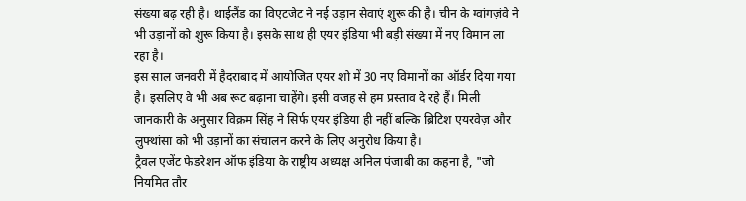संख्या बढ़ रही है। थाईलैंड का विएटजेट ने नई उड़ान सेवाएं शुरू की है। चीन के ग्वांगज़ंवे ने भी उड़ानों को शुरू किया है। इसके साथ ही एयर इंडिया भी बड़ी संख्या में नए विमान ला रहा है।
इस साल जनवरी में हैदराबाद में आयोजित एयर शो में 30 नए विमानों का ऑर्डर दिया गया है। इसलिए वे भी अब रूट बढ़ाना चाहेंगे। इसी वजह से हम प्रस्ताव दे रहे हैं। मिली जानकारी के अनुसार विक्रम सिंह ने सिर्फ एयर इंडिया ही नहीं बल्कि ब्रिटिश एयरवेज़ और लुफ्थांसा को भी उड़ानों का संचालन करने के लिए अनुरोध किया है।
ट्रैवल एजेंट फेडरेशन ऑफ इंडिया के राष्ट्रीय अध्यक्ष अनिल पंजाबी का कहना है, "जो नियमित तौर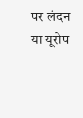पर लंदन या यूरोप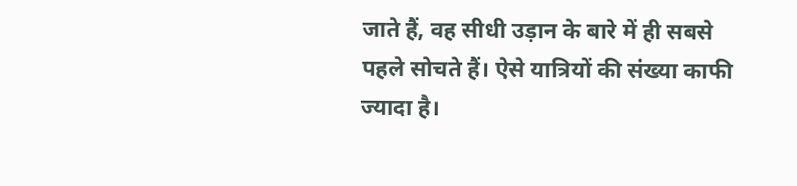जाते हैं, वह सीधी उड़ान के बारे में ही सबसे पहले सोचते हैं। ऐसे यात्रियों की संख्या काफी ज्यादा है।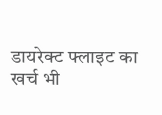डायरेक्ट फ्लाइट का खर्च भी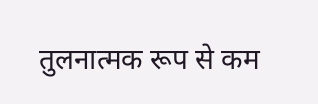तुलनात्मक रूप से कम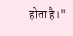होता है।"